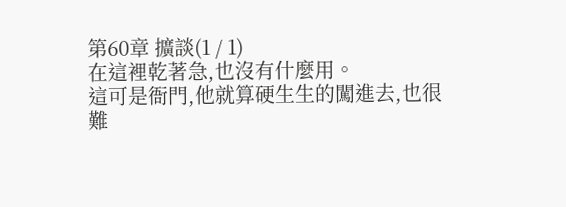第60章 擴談(1 / 1)
在這裡乾著急,也沒有什麼用。
這可是衙門,他就算硬生生的闖進去,也很難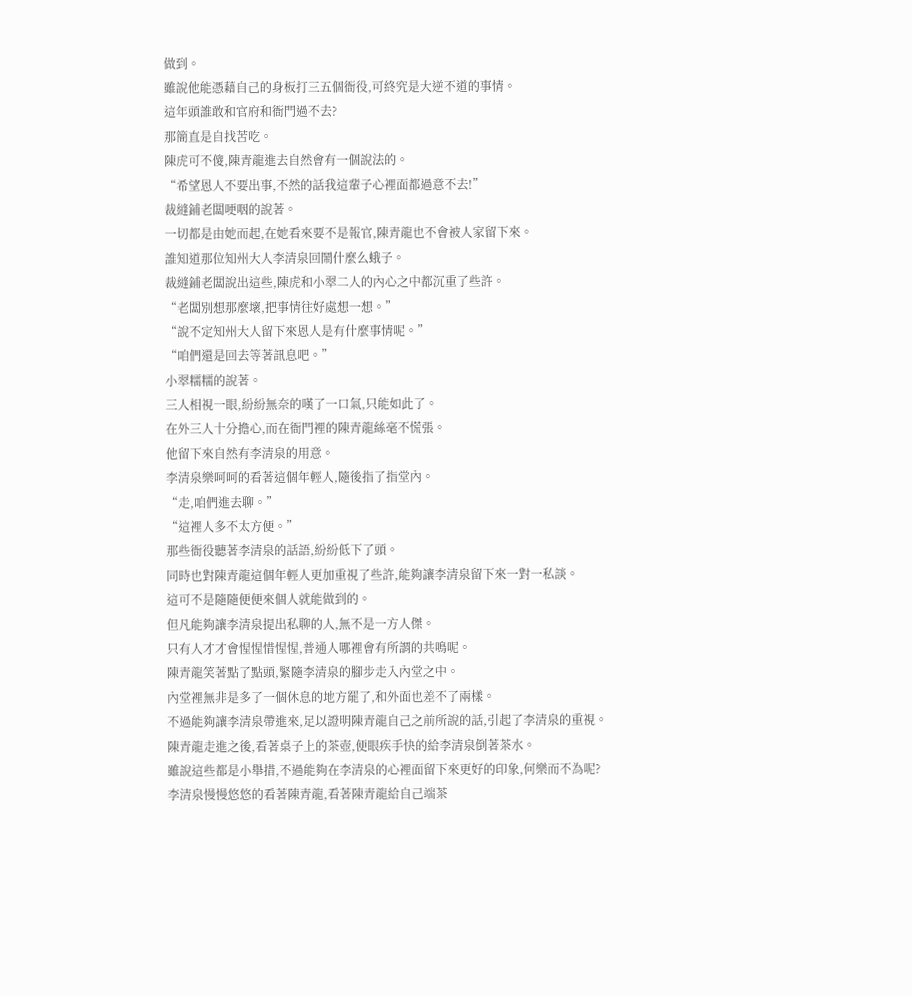做到。
雖說他能憑藉自己的身板打三五個衙役,可終究是大逆不道的事情。
這年頭誰敢和官府和衙門過不去?
那簡直是自找苦吃。
陳虎可不傻,陳青龍進去自然會有一個說法的。
“希望恩人不要出事,不然的話我這輩子心裡面都過意不去!”
裁縫鋪老闆哽咽的說著。
一切都是由她而起,在她看來要不是報官,陳青龍也不會被人家留下來。
誰知道那位知州大人李清泉回鬧什麼么蛾子。
裁縫鋪老闆說出這些,陳虎和小翠二人的內心之中都沉重了些許。
“老闆別想那麼壞,把事情往好處想一想。”
“說不定知州大人留下來恩人是有什麼事情呢。”
“咱們還是回去等著訊息吧。”
小翠糯糯的說著。
三人相視一眼,紛紛無奈的嘆了一口氣,只能如此了。
在外三人十分擔心,而在衙門裡的陳青龍絲毫不慌張。
他留下來自然有李清泉的用意。
李清泉樂呵呵的看著這個年輕人,隨後指了指堂內。
“走,咱們進去聊。”
“這裡人多不太方便。”
那些衙役聽著李清泉的話語,紛紛低下了頭。
同時也對陳青龍這個年輕人更加重視了些許,能夠讓李清泉留下來一對一私談。
這可不是隨隨便便來個人就能做到的。
但凡能夠讓李清泉提出私聊的人,無不是一方人傑。
只有人才才會惺惺惜惺惺,普通人哪裡會有所謂的共鳴呢。
陳青龍笑著點了點頭,緊隨李清泉的腳步走入內堂之中。
內堂裡無非是多了一個休息的地方罷了,和外面也差不了兩樣。
不過能夠讓李清泉帶進來,足以證明陳青龍自己之前所說的話,引起了李清泉的重視。
陳青龍走進之後,看著桌子上的茶壺,便眼疾手快的給李清泉倒著茶水。
雖說這些都是小舉措,不過能夠在李清泉的心裡面留下來更好的印象,何樂而不為呢?
李清泉慢慢悠悠的看著陳青龍,看著陳青龍給自己端茶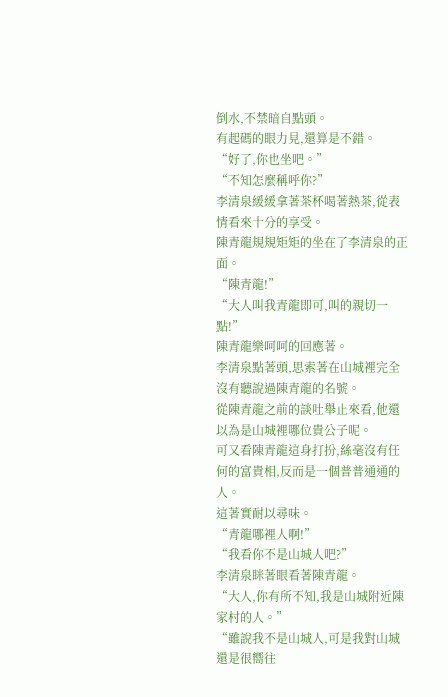倒水,不禁暗自點頭。
有起碼的眼力見,還算是不錯。
“好了,你也坐吧。”
“不知怎麼稱呼你?”
李清泉緩緩拿著茶杯喝著熱茶,從表情看來十分的享受。
陳青龍規規矩矩的坐在了李清泉的正面。
“陳青龍!”
“大人叫我青龍即可,叫的親切一點!”
陳青龍樂呵呵的回應著。
李清泉點著頭,思索著在山城裡完全沒有聽說過陳青龍的名號。
從陳青龍之前的談吐舉止來看,他還以為是山城裡哪位貴公子呢。
可又看陳青龍這身打扮,絲毫沒有任何的富貴相,反而是一個普普通通的人。
這著實耐以尋味。
“青龍哪裡人啊!”
“我看你不是山城人吧?”
李清泉眯著眼看著陳青龍。
“大人,你有所不知,我是山城附近陳家村的人。”
“雖說我不是山城人,可是我對山城還是很嚮往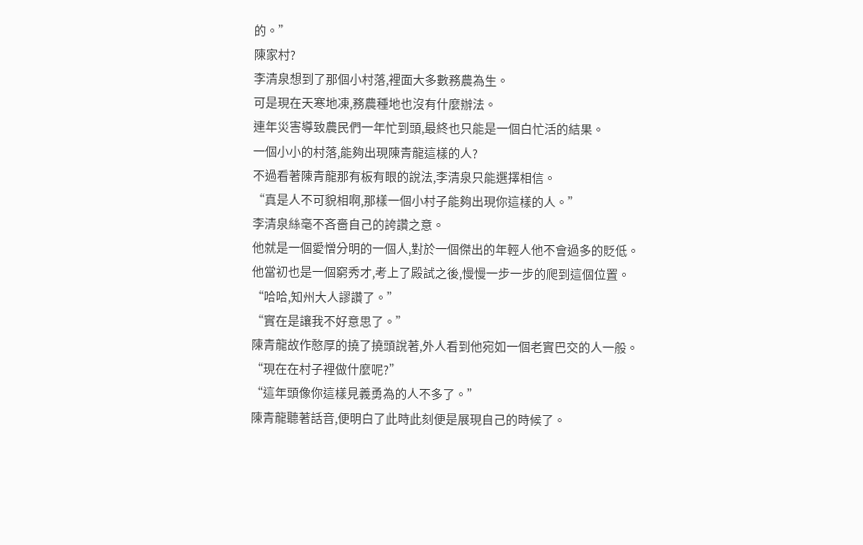的。”
陳家村?
李清泉想到了那個小村落,裡面大多數務農為生。
可是現在天寒地凍,務農種地也沒有什麼辦法。
連年災害導致農民們一年忙到頭,最終也只能是一個白忙活的結果。
一個小小的村落,能夠出現陳青龍這樣的人?
不過看著陳青龍那有板有眼的說法,李清泉只能選擇相信。
“真是人不可貌相啊,那樣一個小村子能夠出現你這樣的人。”
李清泉絲毫不吝嗇自己的誇讚之意。
他就是一個愛憎分明的一個人,對於一個傑出的年輕人他不會過多的貶低。
他當初也是一個窮秀才,考上了殿試之後,慢慢一步一步的爬到這個位置。
“哈哈,知州大人謬讚了。”
“實在是讓我不好意思了。”
陳青龍故作憨厚的撓了撓頭說著,外人看到他宛如一個老實巴交的人一般。
“現在在村子裡做什麼呢?”
“這年頭像你這樣見義勇為的人不多了。”
陳青龍聽著話音,便明白了此時此刻便是展現自己的時候了。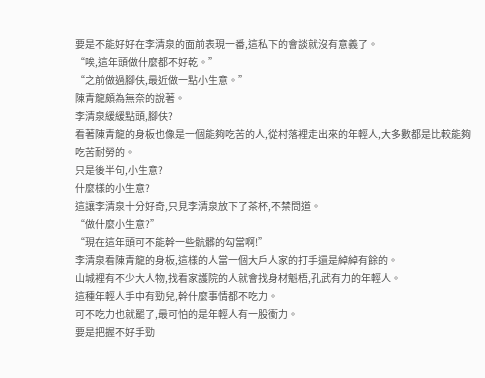要是不能好好在李清泉的面前表現一番,這私下的會談就沒有意義了。
“唉,這年頭做什麼都不好乾。”
“之前做過腳伕,最近做一點小生意。”
陳青龍頗為無奈的說著。
李清泉緩緩點頭,腳伕?
看著陳青龍的身板也像是一個能夠吃苦的人,從村落裡走出來的年輕人,大多數都是比較能夠吃苦耐勞的。
只是後半句,小生意?
什麼樣的小生意?
這讓李清泉十分好奇,只見李清泉放下了茶杯,不禁問道。
“做什麼小生意?”
“現在這年頭可不能幹一些骯髒的勾當啊!”
李清泉看陳青龍的身板,這樣的人當一個大戶人家的打手還是綽綽有餘的。
山城裡有不少大人物,找看家護院的人就會找身材魁梧,孔武有力的年輕人。
這種年輕人手中有勁兒,幹什麼事情都不吃力。
可不吃力也就罷了,最可怕的是年輕人有一股衝力。
要是把握不好手勁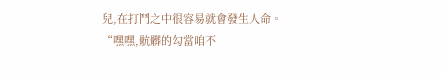兒,在打鬥之中很容易就會發生人命。
“嘿嘿,骯髒的勾當咱不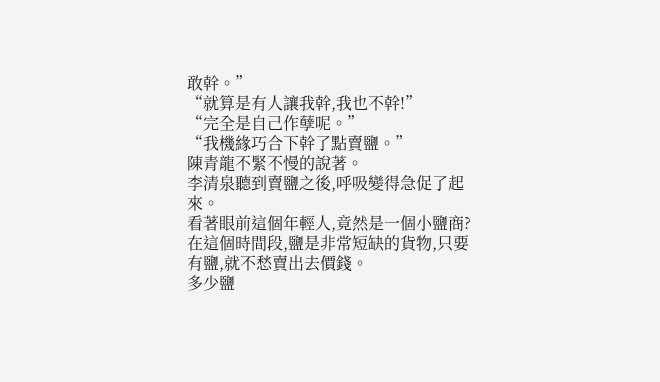敢幹。”
“就算是有人讓我幹,我也不幹!”
“完全是自己作孽呢。”
“我機緣巧合下幹了點賣鹽。”
陳青龍不緊不慢的說著。
李清泉聽到賣鹽之後,呼吸變得急促了起來。
看著眼前這個年輕人,竟然是一個小鹽商?
在這個時間段,鹽是非常短缺的貨物,只要有鹽,就不愁賣出去價錢。
多少鹽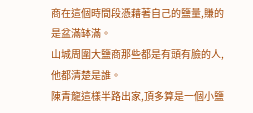商在這個時間段憑藉著自己的鹽量,賺的是盆滿缽滿。
山城周圍大鹽商那些都是有頭有臉的人,他都清楚是誰。
陳青龍這樣半路出家,頂多算是一個小鹽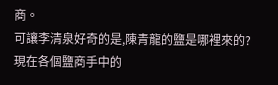商。
可讓李清泉好奇的是,陳青龍的鹽是哪裡來的?
現在各個鹽商手中的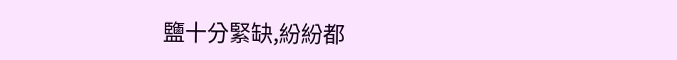鹽十分緊缺,紛紛都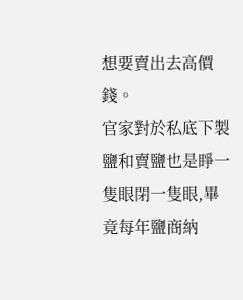想要賣出去高價錢。
官家對於私底下製鹽和賣鹽也是睜一隻眼閉一隻眼,畢竟每年鹽商納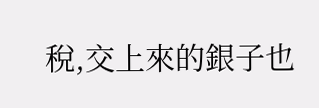稅,交上來的銀子也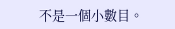不是一個小數目。